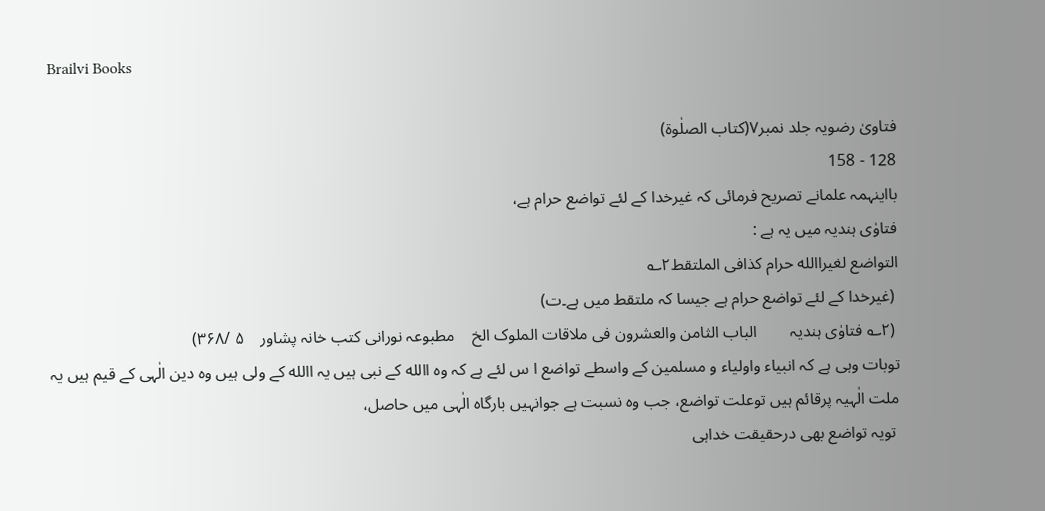Brailvi Books

فتاویٰ رضویہ جلد نمبر۷(کتاب الصلٰوۃ)
128 - 158
بااینہمہ علمانے تصریح فرمائی کہ غیرخدا کے لئے تواضع حرام ہے،
فتاوٰی ہندیہ میں یہ ہے :
التواضع لغیراالله حرام کذافی الملتقط۲؎
 (غیرخدا کے لئے تواضع حرام ہے جیسا کہ ملتقط میں ہے۔ت)
 (۲؎ فتاوٰی ہندیہ        الباب الثامن والعشرون فی ملاقات الملوک الخ    مطبوعہ نورانی کتب خانہ پشاور    ۵ /۳۶۸)
توبات وہی ہے کہ انبیاء واولیاء و مسلمین کے واسطے تواضع ا س لئے ہے کہ وہ االله کے نبی ہیں یہ االله کے ولی ہیں وہ دین الٰہی کے قیم ہیں یہ ملت الٰہیہ پرقائم ہیں توعلت تواضع، جب وہ نسبت ہے جوانہیں بارگاہ الٰہی میں حاصل،
 تویہ تواضع بھی درحقیقت خداہی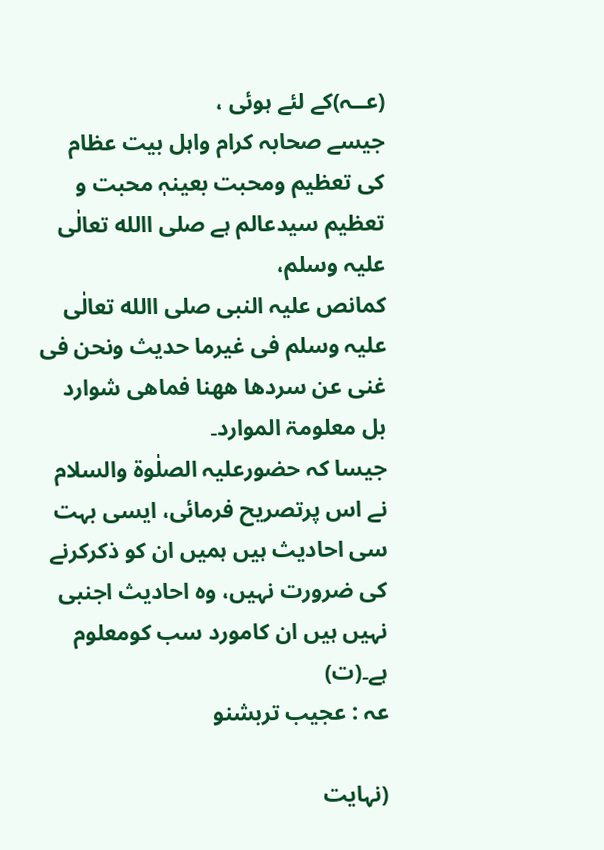(عــہ)کے لئے ہوئی ،
جیسے صحابہ کرام واہل بیت عظام کی تعظیم ومحبت بعینہٖ محبت و تعظیم سیدعالم ہے صلی االله تعالٰی علیہ وسلم،
کمانص علیہ النبی صلی االله تعالٰی علیہ وسلم فی غیرما حدیث ونحن فی غنی عن سردھا ھھنا فماھی شوارد بل معلومۃ الموارد۔
جیسا کہ حضورعلیہ الصلٰوۃ والسلام نے اس پرتصریح فرمائی، ایسی بہت سی احادیث ہیں ہمیں ان کو ذکرکرنے کی ضرورت نہیں، وہ احادیث اجنبی نہیں ہیں ان کامورد سب کومعلوم ہے۔(ت)
عہ : عجیب تربشنو

(نہایت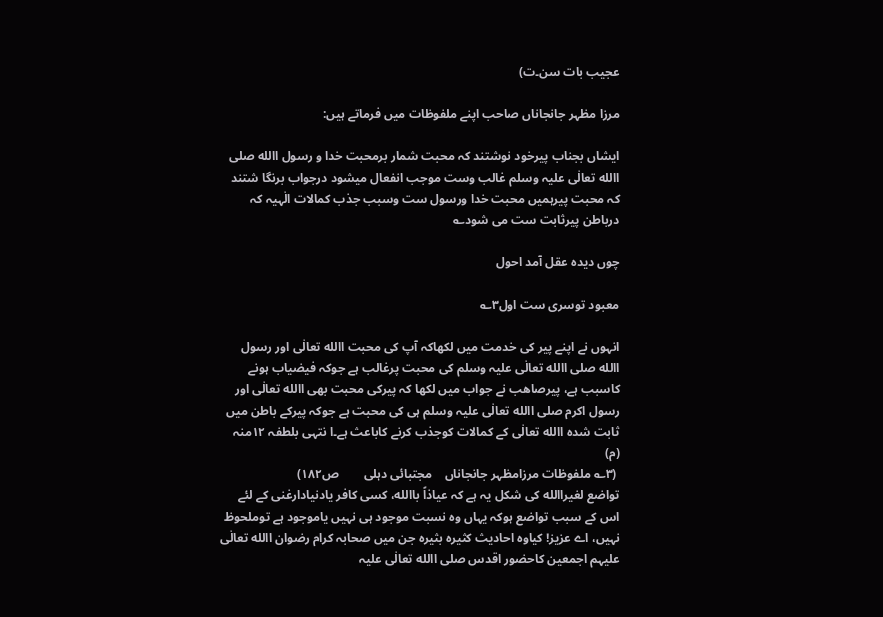عجیب بات سن۔ت)

مرزا مظہر جانجاناں صاحب اپنے ملفوظات میں فرماتے ہیں:

ایشاں بجناب پیرخود نوشتند کہ محبت شمار برمحبت خدا و رسول االله صلی االله تعالٰی علیہ وسلم غالب وست موجب انفعال میشود درجواب برنگا شتند کہ محبت پیرہمیں محبت خدا ورسول ست وسبب جذب کمالات الٰہیہ کہ درباطن پیرثابت ست می شود؎

چوں دیدہ عقل آمد احول

معبود توسری ست اول۳؎

انہوں نے اپنے پیر کی خدمت میں لکھاکہ آپ کی محبت االله تعالٰی اور رسول االله صلی االله تعالٰی علیہ وسلم کی محبت پرغالب ہے جوکہ فیضیاب ہونے کاسبب ہے، پیرصاھب نے جواب میں لکھا کہ پیرکی محبت بھی االله تعالٰی اور رسول اکرم صلی االله تعالٰی علیہ وسلم ہی کی محبت ہے جوکہ پیرکے باطن میں ثابت شدہ االله تعالٰی کے کمالات کوجذب کرنے کاباعث ہے۔ا نتہی بلطفہ ۱۲منہ (م)
 (۳؎ ملفوظات مرزامظہر جانجاناں    مجتبائی دہلی        ص۱۸۲)
تواضع لغیراالله کی شکل یہ ہے کہ عیاذاً باالله، کسی کافر یادنیادارغنی کے لئے اس کے سبب تواضع ہوکہ یہاں وہ نسبت موجود ہی نہیں یاموجود ہے توملحوظ نہیں، اے عزیز! کیاوہ احادیث کثیرہ بثیرہ جن میں صحابہ کرام رضوان االله تعالٰی علیہم اجمعین کاحضور اقدس صلی االله تعالٰی علیہ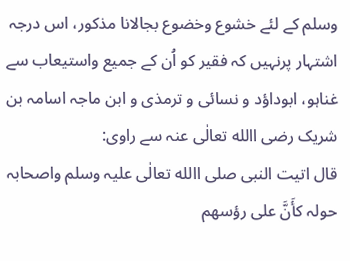وسلم کے لئے خشوع وخضوع بجالانا مذکور، اس درجہ اشتہار پرنہیں کہ فقیر کو اُن کے جمیع واستیعاب سے غناہو، ابوداؤد و نسائی و ترمذی و ابن ماجہ اسامہ بن شریک رضی االله تعالٰی عنہ سے راوی:
قال اتیت النبی صلی االله تعالٰی علیہ وسلم واصحابہ حولہ کأَنَّ علی رؤسھم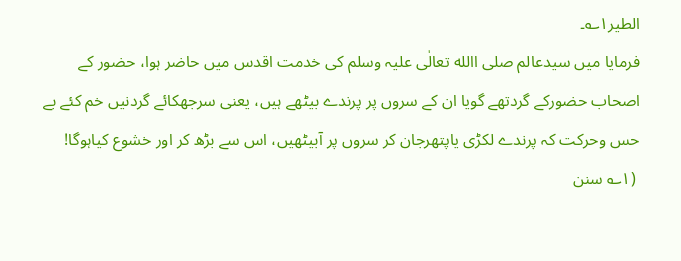الطیر۱؎۔
فرمایا میں سیدعالم صلی االله تعالٰی علیہ وسلم کی خدمت اقدس میں حاضر ہوا، حضور کے اصحاب حضورکے گردتھے گویا ان کے سروں پر پرندے بیٹھے ہیں، یعنی سرجھکائے گردنیں خم کئے بے حس وحرکت کہ پرندے لکڑی یاپتھرجان کر سروں پر آبیٹھیں، اس سے بڑھ کر اور خشوع کیاہوگا!
 (۱؎ سنن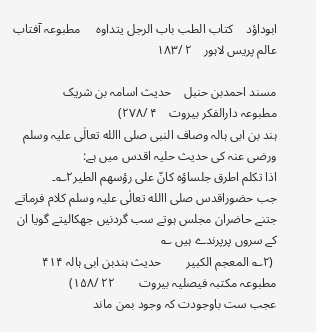ابوداؤد    کتاب الطب باب الرجل یتداوہ     مطبوعہ آفتاب عالم پریس لاہور    ۲ /۱۸۳

مسند احمدبن حنبل    حدیث اسامہ بن شریک        مطبوعہ دارالفکر بیروت    ۴ /۲۷۸)
ہند بن ابی ہالہ وصاف النبی صلی االله تعالٰی علیہ وسلم ورضی عنہ کی حدیث حلیہ اقدس میں ہے:
اذا تکلم اطرق جلساؤہ کانّ علی رؤسھم الطیر۲؎۔
جب حضوراقدس صلی االله تعالٰی علیہ وسلم کلام فرماتے جتنے حاضران مجلس ہوتے سب گردنیں جھکالیتے گویا ان کے سروں پرپرندے ہیں ؎
 (۲؎ المعجم الکبیر        حدیث ہندبن ابی ہالہ ۴۱۴        مطبوعہ مکتبہ فیصلیہ بیروت        ۲۲ /۱۵۸)
عجب ست باوجودت کہ وجود بمن ماند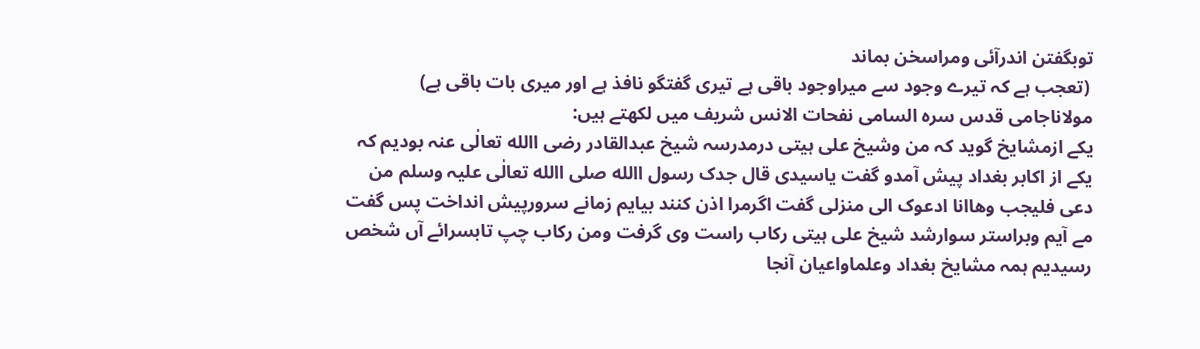توبگفتن اندرآئی ومراسخن بماند
 (تعجب ہے کہ تیرے وجود سے میراوجود باقی ہے تیری گفتگو نافذ ہے اور میری بات باقی ہے)
مولاناجامی قدس سرہ السامی نفحات الانس شریف میں لکھتے ہیں:
یکے ازمشایخ گوید کہ من وشیخ علی ہیتی درمدرسہ شیخ عبدالقادر رضی االله تعالٰی عنہ بودیم کہ یکے از اکابر بغداد پیش آمدو گفت یاسیدی قال جدک رسول االله صلی االله تعالٰی علیہ وسلم من دعی فلیجب وھاانا ادعوک الی منزلی گفت اگرمرا اذن کنند بیایم زمانے سرورپیش انداخت پس گفت مے آیم وبراستر سوارشد شیخ علی ہیتی رکاب راست وی گرفت ومن رکاب چپ تابسرائے آں شخص رسیدیم ہمہ مشایخ بغداد وعلماواعیان آنجا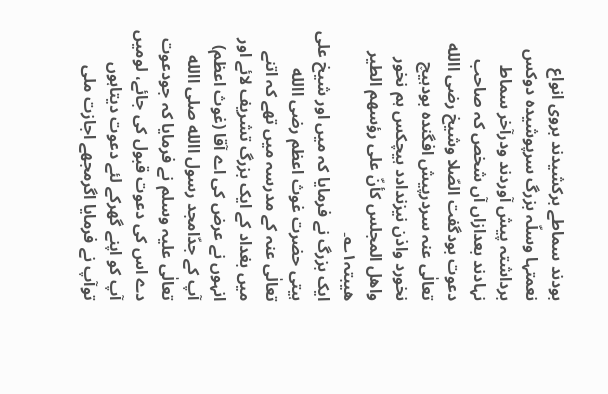بودند سماطے برکشیدند بروی انواع نعمتہا وسلّہ بزرگ سرپوشیدہ دوکس برداشتہ پیش آوردند ودرآخر سماط نہادند بعدازاں آں شخص کہ صاحب دعوت بودگفت الصّلا وشیخ رضی االله تعالٰی عنہ سردرپیش افگندہ بودہیچ نخورد واذن نیزندادد ہیچکس ہم نخور واھل المجلس کأنّ علی رؤسھم الطیر ھیبتہ۱؎۔
ایک بزرگ نے فرمایا کہ میں اور شیخ علی ہیتی حضرت غوث اعظم رضی االله تعالٰی عنہ کے مدرسہ میں تھے کہ اتنے میں بغداد کے ایک بزرگ تشریف لائے اور انہوں نے عرض کی اے آقا (غوث اعظم) آپ کے جدّامجد رسول االله صلی االله تعالٰی علیہ وسلم نے فرمایا کہ جودعوت دے اس کی دعوت قبول کی جائے، لومیں آپ کو اپنے گھرکے لئے دعوت دیتاہوں توآپ نے فرمایا اگرمجھے اجازت ملی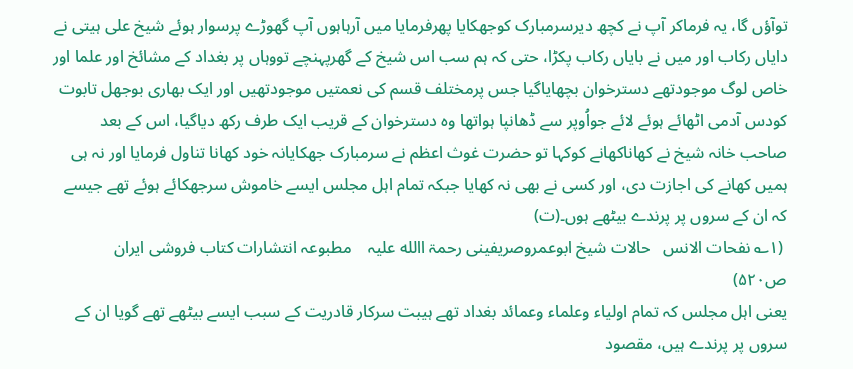توآؤں گا، یہ فرماکر آپ نے کچھ دیرسرمبارک کوجھکایا پھرفرمایا میں آرہاہوں آپ گھوڑے پرسوار ہوئے شیخ علی ہیتی نے دایاں رکاب اور میں نے بایاں رکاب پکڑا، حتی کہ ہم سب اس شیخ کے گھرپہنچے تووہاں پر بغداد کے مشائخ اور علما اور خاص لوگ موجودتھے دسترخوان بچھایاگیا جس پرمختلف قسم کی نعمتیں موجودتھیں اور ایک بھاری بوجھل تابوت کودس آدمی اٹھائے ہوئے لائے جواُوپر سے ڈھانپا ہواتھا وہ دسترخوان کے قریب ایک طرف رکھ دیاگیا، اس کے بعد صاحب خانہ شیخ نے کھاناکھانے کوکہا تو حضرت غوث اعظم نے سرمبارک جھکایانہ خود کھانا تناول فرمایا اور نہ ہی ہمیں کھانے کی اجازت دی، اور کسی نے بھی نہ کھایا جبکہ تمام اہل مجلس ایسے خاموش سرجھکائے ہوئے تھے جیسے کہ ان کے سروں پر پرندے بیٹھے ہوں۔(ت)
 (۱؎ نفحات الانس   حالات شیخ ابوعمروصریفینی رحمۃ االله علیہ    مطبوعہ انتشارات کتاب فروشی ایران    ص۵۲۰)
یعنی اہل مجلس کہ تمام اولیاء وعلماء وعمائد بغداد تھے ہیبت سرکار قادریت کے سبب ایسے بیٹھے تھے گویا ان کے سروں پر پرندے ہیں، مقصود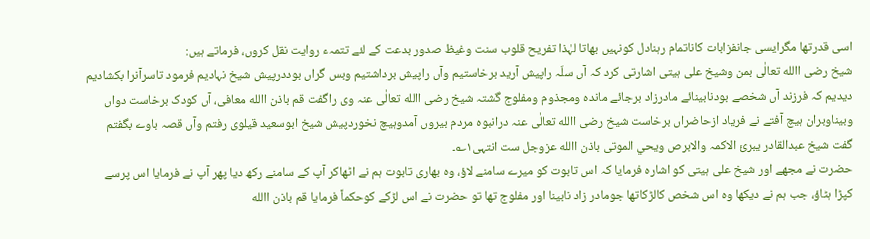اسی قدرتھا مگرایسی جانفزابات کاناتمام رہنادل کونہیں بھاتا لہٰذا تفریح قلوب سنت وغیظ صدور بدعت کے لئے تتمہء روایت نقل کروں، فرماتے ہیں:
شیخ رضی االله تعالٰی بمن وشیخ علی ہیتی اشارتی کرد کہ آں سلّہ راپیش آرید برخاستیم وآں راپیش برداشتیم وبس گراں بوددرپیش شیخ نہادیم فرمود تاسرآنرا بکشادیم دیدیم کہ فرزند آں شخصے بودنابینائے مادرزاد برجائے ماندہ ومجذوم ومفلوج گشتہ شیخ رضی االله تعالٰی عنہ وی راگفت قم باذن االله معافی، آں کودک برخاست دواں وبیناوبران ہیچ آفتے نے فریاد ازحاضراں برخاست شیخ رضی االله تعالٰی عنہ درانبوہ مردم بیروں آمدوہیچ نخوردپیش شیخ ابوسعید قیلوی رفتم وآں قصہ باوے بگفتم گفت شیخ عبدالقادر یبرئ الاکمہ والابرص ویحي الموتی باذن االله عزوجل ست انتہی۱؎۔
حضرت نے مجھے اور شیخ علی ہیتی کو اشارہ فرمایا کہ اس تابوت کو میرے سامنے لاؤ، وہ بھاری تابوت ہم نے اٹھاکر آپ کے سامنے رکھ دیا پھر آپ نے فرمایا اس پرسے کپڑا ہٹاؤ، جب ہم نے دیکھا وہ اس شخص کالڑکاتھا جومادر زاد نابینا اور مفلوج تھا تو حضرت نے اس لڑکے کوحکماً فرمایا قم باذن االله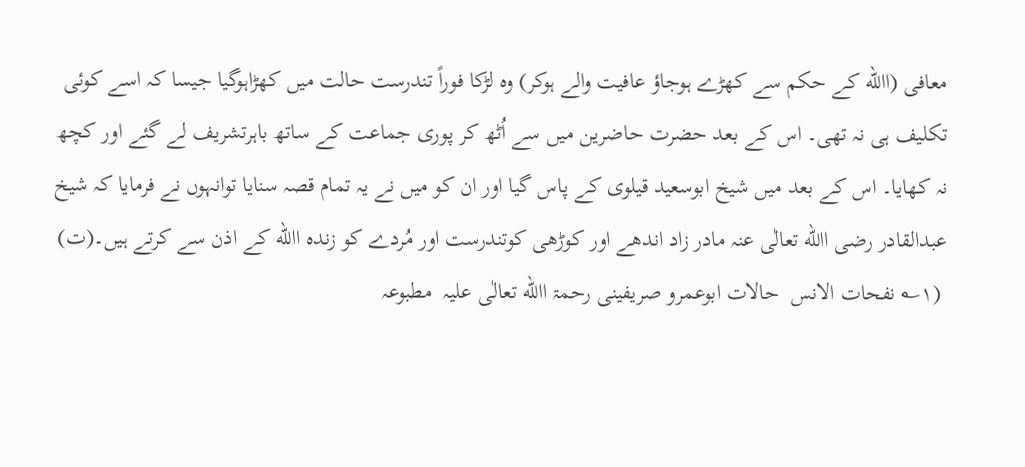معافی (االله کے حکم سے کھڑے ہوجاؤ عافیت والے ہوکر) وہ لڑکا فوراً تندرست حالت میں کھڑاہوگیا جیسا کہ اسے کوئی تکلیف ہی نہ تھی۔ اس کے بعد حضرت حاضرین میں سے اُٹھ کر پوری جماعت کے ساتھ باہرتشریف لے گئے اور کچھ نہ کھایا۔ اس کے بعد میں شیخ ابوسعید قیلوی کے پاس گیا اور ان کو میں نے یہ تمام قصہ سنایا توانہوں نے فرمایا کہ شیخ عبدالقادر رضی االله تعالٰی عنہ مادر زاد اندھے اور کوڑھی کوتندرست اور مُردے کو زندہ االله کے اذن سے کرتے ہیں۔(ت)
 (۱؎ نفحات الانس  حالات ابوعمرو صریفینی رحمۃ االله تعالٰی علیہ  مطبوعہ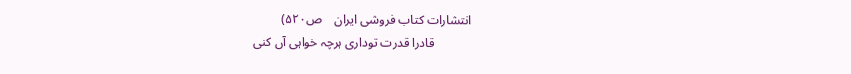انتشارات کتاب فروشی ایران    ص۵۲۰)
            قادرا قدرت توداری ہرچہ خواہی آں کنی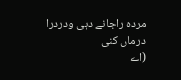مردہ راجانے دہی ودردرا درماں کنی
(اے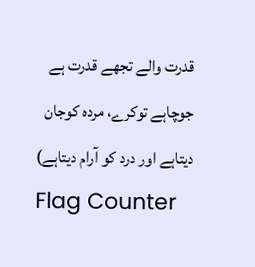قدرت والے تجھے قدرت ہے جوچاہے توکرے، مردہ کوجان دیتاہے اور درد کو آرام دیتاہے)
Flag Counter